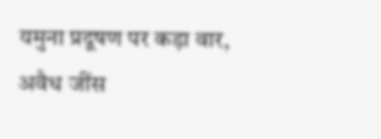यमुना प्रदूषण पर कड़ा वार, अवैध जींस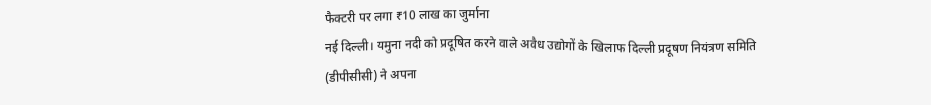फैक्टरी पर लगा ₹10 लाख का जुर्माना
नई दिल्ली। यमुना नदी को प्रदूषित करने वाले अवैध उद्योगों के खिलाफ दिल्ली प्रदूषण नियंत्रण समिति (डीपीसीसी) ने अपना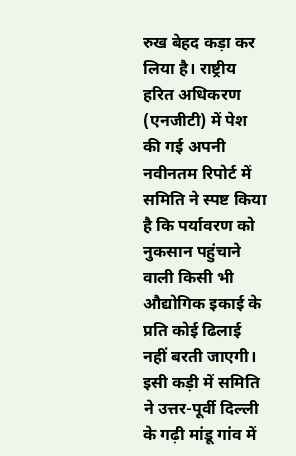रुख बेहद कड़ा कर लिया है। राष्ट्रीय हरित अधिकरण (एनजीटी) में पेश की गई अपनी नवीनतम रिपोर्ट में समिति ने स्पष्ट किया है कि पर्यावरण को नुकसान पहुंचाने वाली किसी भी औद्योगिक इकाई के प्रति कोई ढिलाई नहीं बरती जाएगी। इसी कड़ी में समिति ने उत्तर-पूर्वी दिल्ली के गढ़ी मांडू गांव में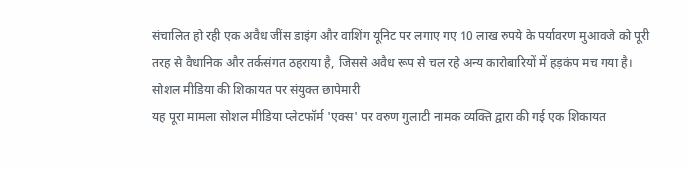संचालित हो रही एक अवैध जींस डाइंग और वाशिंग यूनिट पर लगाए गए 10 लाख रुपये के पर्यावरण मुआवजे को पूरी तरह से वैधानिक और तर्कसंगत ठहराया है, जिससे अवैध रूप से चल रहे अन्य कारोबारियों में हड़कंप मच गया है।
सोशल मीडिया की शिकायत पर संयुक्त छापेमारी
यह पूरा मामला सोशल मीडिया प्लेटफॉर्म 'एक्स' पर वरुण गुलाटी नामक व्यक्ति द्वारा की गई एक शिकायत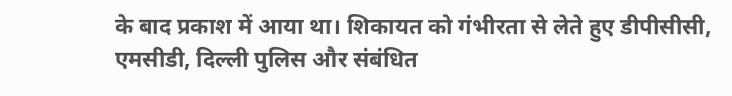के बाद प्रकाश में आया था। शिकायत को गंभीरता से लेते हुए डीपीसीसी, एमसीडी, दिल्ली पुलिस और संबंधित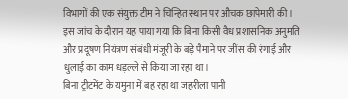विभागों की एक संयुक्त टीम ने चिन्हित स्थान पर औचक छापेमारी की। इस जांच के दौरान यह पाया गया कि बिना किसी वैध प्रशासनिक अनुमति और प्रदूषण नियंत्रण संबंधी मंजूरी के बड़े पैमाने पर जींस की रंगाई और धुलाई का काम धड़ल्ले से किया जा रहा था।
बिना ट्रीटमेंट के यमुना में बह रहा था जहरीला पानी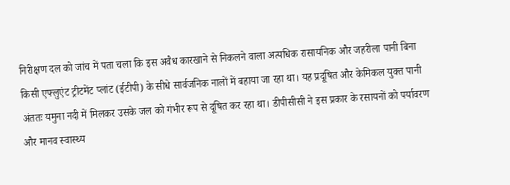निरीक्षण दल को जांच में पता चला कि इस अवैध कारखाने से निकलने वाला अत्यधिक रासायनिक और जहरीला पानी बिना किसी एफ्लुएंट ट्रीटमेंट प्लांट (ईटीपी) के सीधे सार्वजनिक नालों में बहाया जा रहा था। यह प्रदूषित और केमिकल युक्त पानी अंततः यमुना नदी में मिलकर उसके जल को गंभीर रूप से दूषित कर रहा था। डीपीसीसी ने इस प्रकार के रसायनों को पर्यावरण और मानव स्वास्थ्य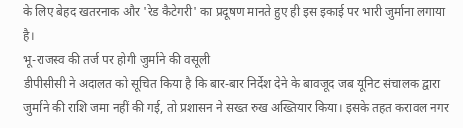के लिए बेहद खतरनाक और 'रेड कैटेगरी' का प्रदूषण मानते हुए ही इस इकाई पर भारी जुर्माना लगाया है।
भू-राजस्व की तर्ज पर होगी जुर्माने की वसूली
डीपीसीसी ने अदालत को सूचित किया है कि बार-बार निर्देश देने के बावजूद जब यूनिट संचालक द्वारा जुर्माने की राशि जमा नहीं की गई, तो प्रशासन ने सख्त रुख अख्तियार किया। इसके तहत करावल नगर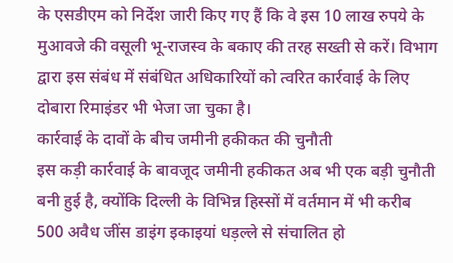के एसडीएम को निर्देश जारी किए गए हैं कि वे इस 10 लाख रुपये के मुआवजे की वसूली भू-राजस्व के बकाए की तरह सख्ती से करें। विभाग द्वारा इस संबंध में संबंधित अधिकारियों को त्वरित कार्रवाई के लिए दोबारा रिमाइंडर भी भेजा जा चुका है।
कार्रवाई के दावों के बीच जमीनी हकीकत की चुनौती
इस कड़ी कार्रवाई के बावजूद जमीनी हकीकत अब भी एक बड़ी चुनौती बनी हुई है, क्योंकि दिल्ली के विभिन्न हिस्सों में वर्तमान में भी करीब 500 अवैध जींस डाइंग इकाइयां धड़ल्ले से संचालित हो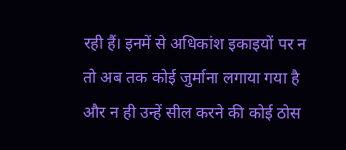रही हैं। इनमें से अधिकांश इकाइयों पर न तो अब तक कोई जुर्माना लगाया गया है और न ही उन्हें सील करने की कोई ठोस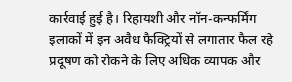कार्रवाई हुई है। रिहायशी और नॉन-कन्फर्मिंग इलाकों में इन अवैध फैक्ट्रियों से लगातार फैल रहे प्रदूषण को रोकने के लिए अधिक व्यापक और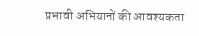प्रभावी अभियानों की आवश्यकता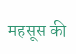महसूस की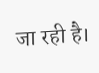जा रही है।